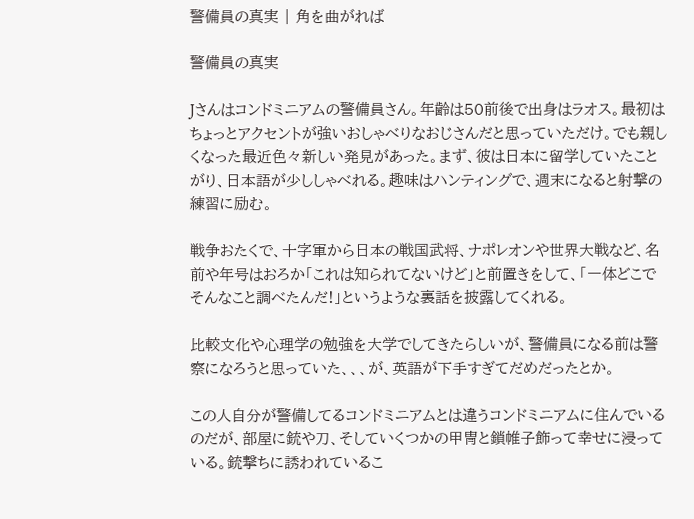警備員の真実 | 角を曲がれば

警備員の真実

Jさんはコンドミニアムの警備員さん。年齢は50前後で出身はラオス。最初はちょっとアクセントが強いおしゃべりなおじさんだと思っていただけ。でも親しくなった最近色々新しい発見があった。まず、彼は日本に留学していたことがり、日本語が少ししゃべれる。趣味はハンティングで、週末になると射撃の練習に励む。

戦争おたくで、十字軍から日本の戦国武将、ナポレオンや世界大戦など、名前や年号はおろか「これは知られてないけど」と前置きをして、「一体どこでそんなこと調べたんだ!」というような裏話を披露してくれる。

比較文化や心理学の勉強を大学でしてきたらしいが、警備員になる前は警察になろうと思っていた、、、が、英語が下手すぎてだめだったとか。

この人自分が警備してるコンドミニアムとは違うコンドミニアムに住んでいるのだが、部屋に銃や刀、そしていくつかの甲冑と鎖帷子飾って幸せに浸っている。銃撃ちに誘われているこ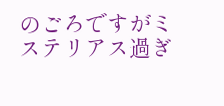のごろですがミステリアス過ぎ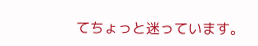てちょっと迷っています。